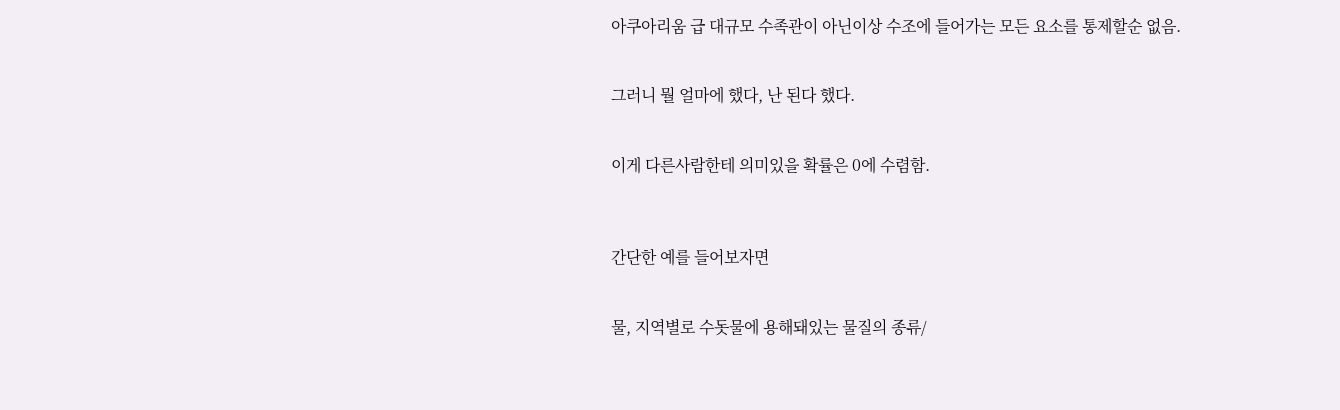아쿠아리움 급 대규모 수족관이 아닌이상 수조에 들어가는 모든 요소를 통제할순 없음.


그러니 뭘 얼마에 했다, 난 된다 했다.


이게 다른사람한테 의미있을 확률은 0에 수렴함.



간단한 예를 들어보자면


물, 지역별로 수돗물에 용해돼있는 물질의 종류/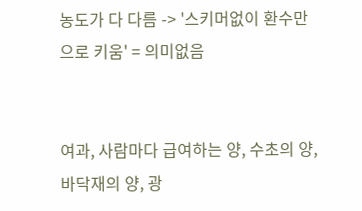농도가 다 다름 -> '스키머없이 환수만으로 키움' = 의미없음


여과, 사람마다 급여하는 양, 수초의 양, 바닥재의 양, 광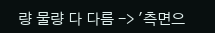량 물량 다 다름 -> '측면으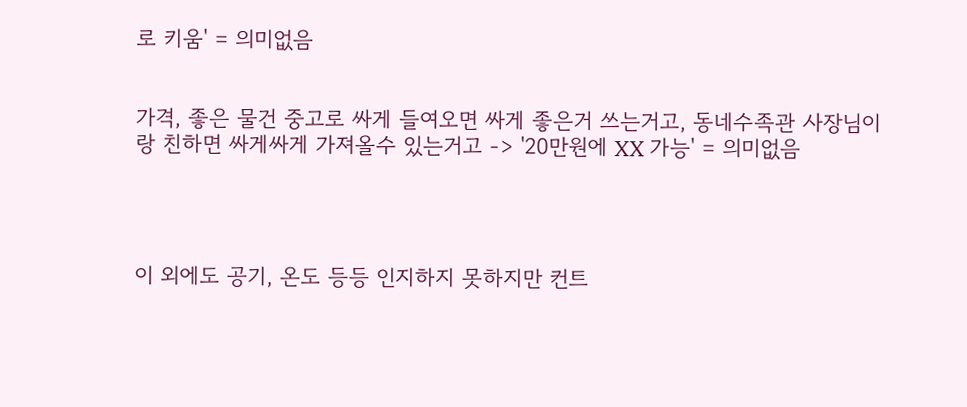로 키움' = 의미없음


가격, 좋은 물건 중고로 싸게 들여오면 싸게 좋은거 쓰는거고, 동네수족관 사장님이랑 친하면 싸게싸게 가져올수 있는거고 -> '20만원에 XX 가능' = 의미없음




이 외에도 공기, 온도 등등 인지하지 못하지만 컨트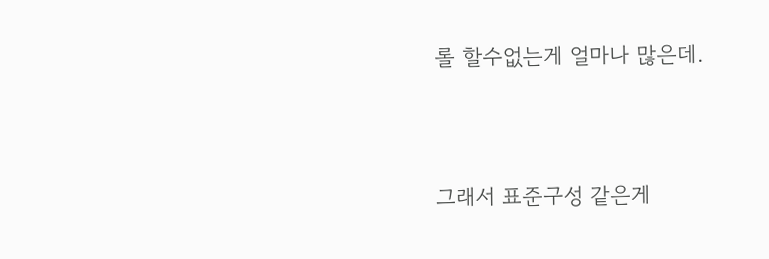롤 할수없는게 얼마나 많은데.



그래서 표준구성 같은게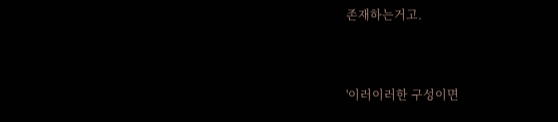존재하는거고.


'이러이러한 구성이면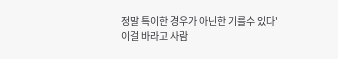정말 특이한 경우가 아닌한 기를수 있다' 이걸 바라고 사람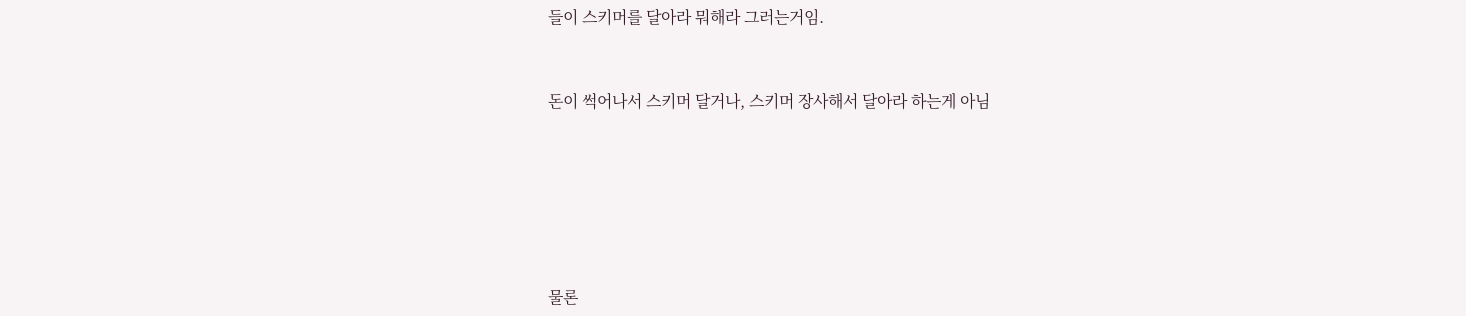들이 스키머를 달아라 뭐해라 그러는거임.


돈이 썩어나서 스키머 달거나, 스키머 장사해서 달아라 하는게 아님






물론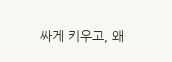싸게 키우고, 왜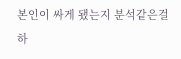본인이 싸게 됐는지 분석같은걸 하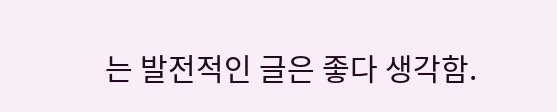는 발전적인 글은 좋다 생각함.